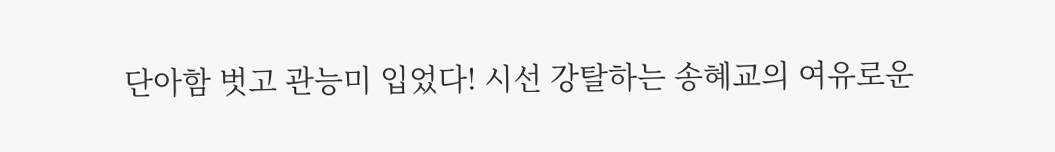단아함 벗고 관능미 입었다! 시선 강탈하는 송혜교의 여유로운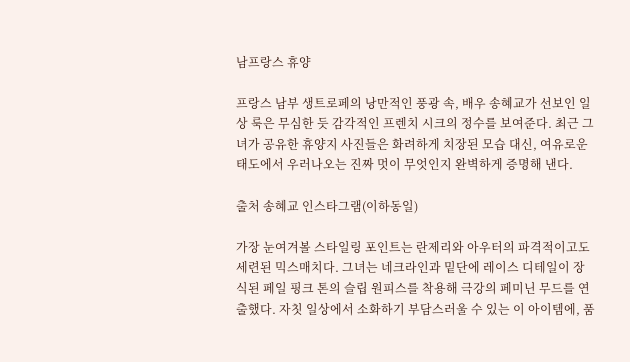남프랑스 휴양

프랑스 남부 생트로페의 낭만적인 풍광 속, 배우 송혜교가 선보인 일상 룩은 무심한 듯 감각적인 프렌치 시크의 정수를 보여준다. 최근 그녀가 공유한 휴양지 사진들은 화려하게 치장된 모습 대신, 여유로운 태도에서 우러나오는 진짜 멋이 무엇인지 완벽하게 증명해 낸다.

출처 송혜교 인스타그램(이하동일)

가장 눈여겨볼 스타일링 포인트는 란제리와 아우터의 파격적이고도 세련된 믹스매치다. 그녀는 네크라인과 밑단에 레이스 디테일이 장식된 페일 핑크 톤의 슬립 원피스를 착용해 극강의 페미닌 무드를 연출했다. 자칫 일상에서 소화하기 부담스러울 수 있는 이 아이템에, 품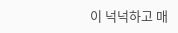이 넉넉하고 매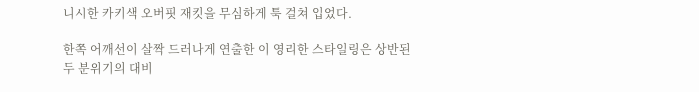니시한 카키색 오버핏 재킷을 무심하게 툭 걸쳐 입었다.

한쪽 어깨선이 살짝 드러나게 연출한 이 영리한 스타일링은 상반된 두 분위기의 대비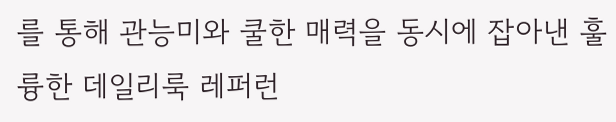를 통해 관능미와 쿨한 매력을 동시에 잡아낸 훌륭한 데일리룩 레퍼런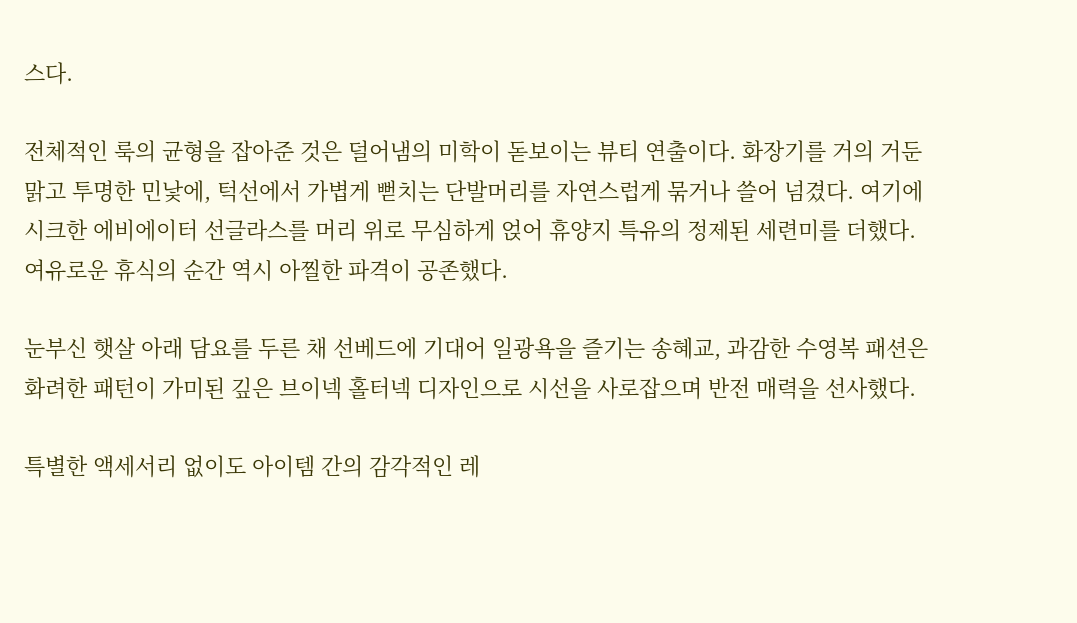스다.

전체적인 룩의 균형을 잡아준 것은 덜어냄의 미학이 돋보이는 뷰티 연출이다. 화장기를 거의 거둔 맑고 투명한 민낯에, 턱선에서 가볍게 뻗치는 단발머리를 자연스럽게 묶거나 쓸어 넘겼다. 여기에 시크한 에비에이터 선글라스를 머리 위로 무심하게 얹어 휴양지 특유의 정제된 세련미를 더했다. 여유로운 휴식의 순간 역시 아찔한 파격이 공존했다.

눈부신 햇살 아래 담요를 두른 채 선베드에 기대어 일광욕을 즐기는 송혜교, 과감한 수영복 패션은 화려한 패턴이 가미된 깊은 브이넥 홀터넥 디자인으로 시선을 사로잡으며 반전 매력을 선사했다.

특별한 액세서리 없이도 아이템 간의 감각적인 레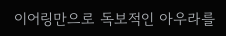이어링만으로 독보적인 아우라를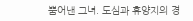뿜어낸 그녀. 도심과 휴양지의 경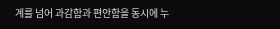계를 넘어 과감함과 편안함을 동시에 누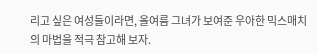리고 싶은 여성들이라면, 올여름 그녀가 보여준 우아한 믹스매치의 마법을 적극 참고해 보자.